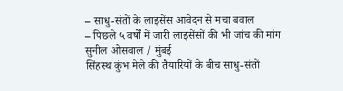– साधु-संतों के लाइसेंस आवेदन से मचा बवाल
– पिछले ५ वर्षों में जारी लाइसेंसों की भी जांच की मांग
सुनील ओसवाल / मुंबई
सिंहस्थ कुंभ मेले की तैयारियों के बीच साधु-संतों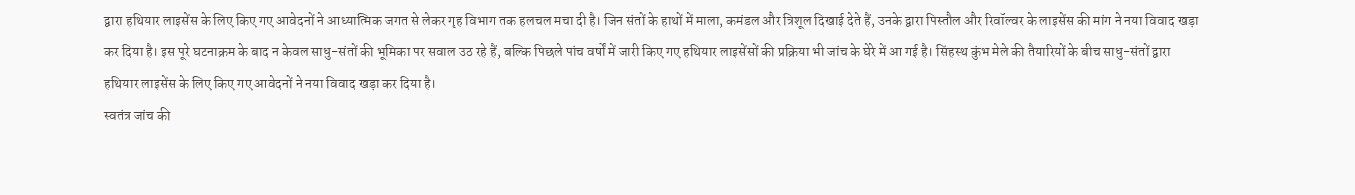द्वारा हथियार लाइसेंस के लिए किए गए आवेदनों ने आध्यात्मिक जगत से लेकर गृह विभाग तक हलचल मचा दी है। जिन संतों के हाथों में माला, कमंडल और त्रिशूल दिखाई देते हैं, उनके द्वारा पिस्तौल और रिवॉल्वर के लाइसेंस की मांग ने नया विवाद खड़ा कर दिया है। इस पूरे घटनाक्रम के बाद न केवल साधु-संतों की भूमिका पर सवाल उठ रहे हैं, बल्कि पिछले पांच वर्षों में जारी किए गए हथियार लाइसेंसों की प्रक्रिया भी जांच के घेरे में आ गई है। सिंहस्थ कुंभ मेले की तैयारियों के बीच साधु-संतों द्वारा हथियार लाइसेंस के लिए किए गए आवेदनों ने नया विवाद खड़ा कर दिया है।
स्वतंत्र जांच की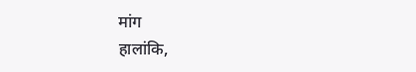मांग
हालांकि,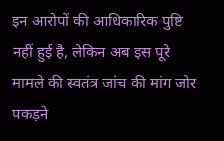इन आरोपों की आधिकारिक पुष्टि नहीं हुई है, लेकिन अब इस पूरे मामले की स्वतंत्र जांच की मांग जोर पकड़ने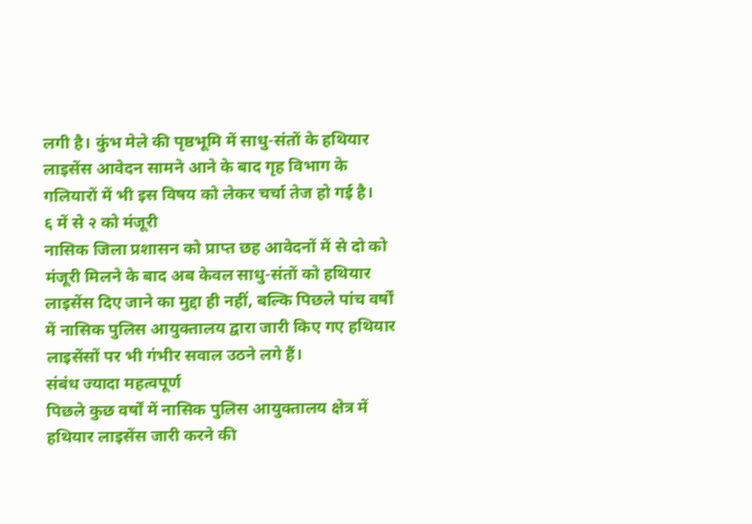लगी है। कुंभ मेले की पृष्ठभूमि में साधु-संतों के हथियार लाइसेंस आवेदन सामने आने के बाद गृह विभाग के गलियारों में भी इस विषय को लेकर चर्चा तेज हो गई है।
६ में से २ को मंजूरी
नासिक जिला प्रशासन को प्राप्त छह आवेदनों में से दो को मंजूरी मिलने के बाद अब केवल साधु-संतों को हथियार लाइसेंस दिए जाने का मुद्दा ही नहीं, बल्कि पिछले पांच वर्षों में नासिक पुलिस आयुक्तालय द्वारा जारी किए गए हथियार लाइसेंसों पर भी गंभीर सवाल उठने लगे हैं।
संबंध ज्यादा महत्वपूर्ण
पिछले कुछ वर्षों में नासिक पुलिस आयुक्तालय क्षेत्र में हथियार लाइसेंस जारी करने की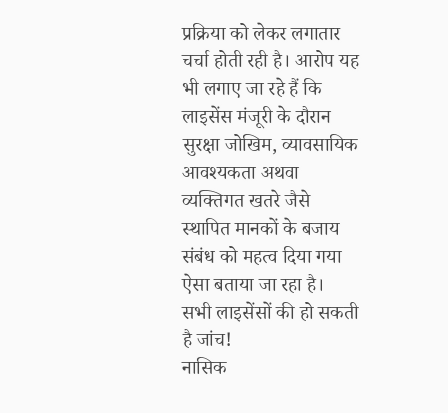प्रक्रिया को लेकर लगातार चर्चा होती रही है। आरोप यह भी लगाए जा रहे हैं कि लाइसेंस मंजूरी के दौरान सुरक्षा जोखिम, व्यावसायिक आवश्यकता अथवा व्यक्तिगत खतरे जैसे स्थापित मानकों के बजाय संबंध को महत्व दिया गया ऐसा बताया जा रहा है।
सभी लाइसेंसों की हो सकती है जांच!
नासिक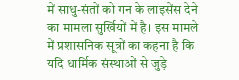में साधु-संतों को गन के लाइसेंस देने का मामला सुर्खियों में है। इस मामले में प्रशासनिक सूत्रों का कहना है कि यदि धार्मिक संस्थाओं से जुड़े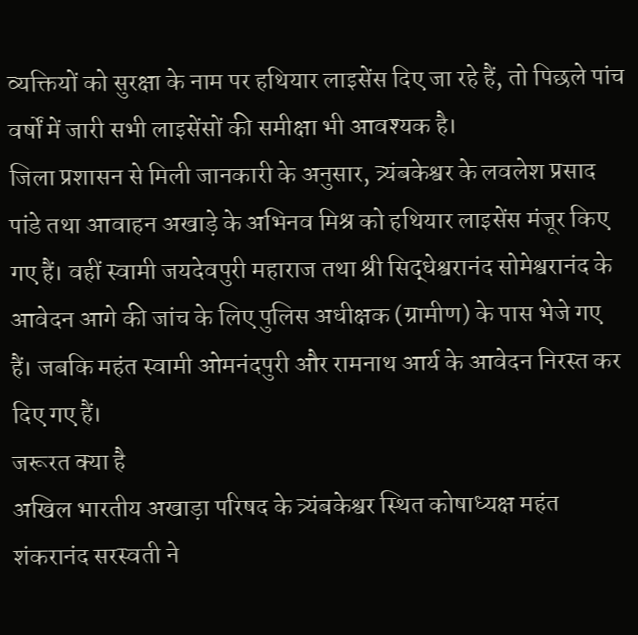व्यक्तियों को सुरक्षा के नाम पर हथियार लाइसेंस दिए जा रहे हैं, तो पिछले पांच वर्षों में जारी सभी लाइसेंसों की समीक्षा भी आवश्यक है।
जिला प्रशासन से मिली जानकारी के अनुसार, त्र्यंबकेश्वर के लवलेश प्रसाद पांडे तथा आवाहन अखाड़े के अभिनव मिश्र को हथियार लाइसेंस मंजूर किए गए हैं। वहीं स्वामी जयदेवपुरी महाराज तथा श्री सिद्धेश्वरानंद सोमेश्वरानंद के आवेदन आगे की जांच के लिए पुलिस अधीक्षक (ग्रामीण) के पास भेजे गए हैं। जबकि महंत स्वामी ओमनंदपुरी और रामनाथ आर्य के आवेदन निरस्त कर दिए गए हैं।
जरूरत क्या है
अखिल भारतीय अखाड़ा परिषद के त्र्यंबकेश्वर स्थित कोषाध्यक्ष महंत शंकरानंद सरस्वती ने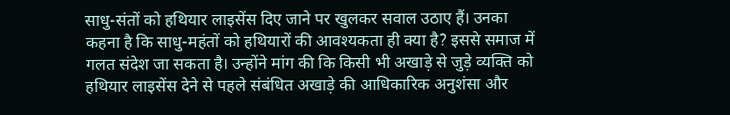साधु-संतों को हथियार लाइसेंस दिए जाने पर खुलकर सवाल उठाए हैं। उनका कहना है कि साधु-महंतों को हथियारों की आवश्यकता ही क्या है? इससे समाज में गलत संदेश जा सकता है। उन्होंने मांग की कि किसी भी अखाड़े से जुड़े व्यक्ति को हथियार लाइसेंस देने से पहले संबंधित अखाड़े की आधिकारिक अनुशंसा और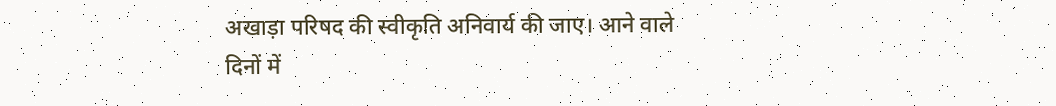अखाड़ा परिषद की स्वीकृति अनिवार्य की जाए। आने वाले दिनों में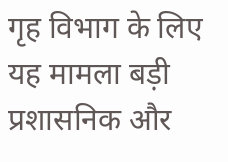गृह विभाग के लिए यह मामला बड़ी प्रशासनिक और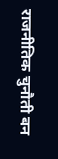राजनीतिक चुनौती बन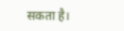सकता है।